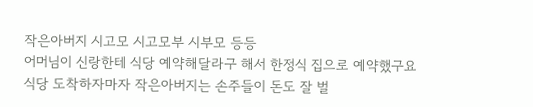작은아버지 시고모 시고모부 시부모 등등
어머님이 신랑한테 식당 예약해달라구 해서 한정식 집으로 예약했구요
식당 도착하자마자 작은아버지는 손주들이 돈도 잘 벌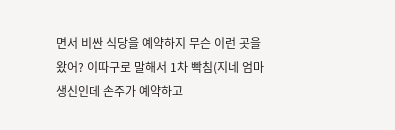면서 비싼 식당을 예약하지 무슨 이런 곳을 왔어? 이따구로 말해서 1차 빡침(지네 엄마 생신인데 손주가 예약하고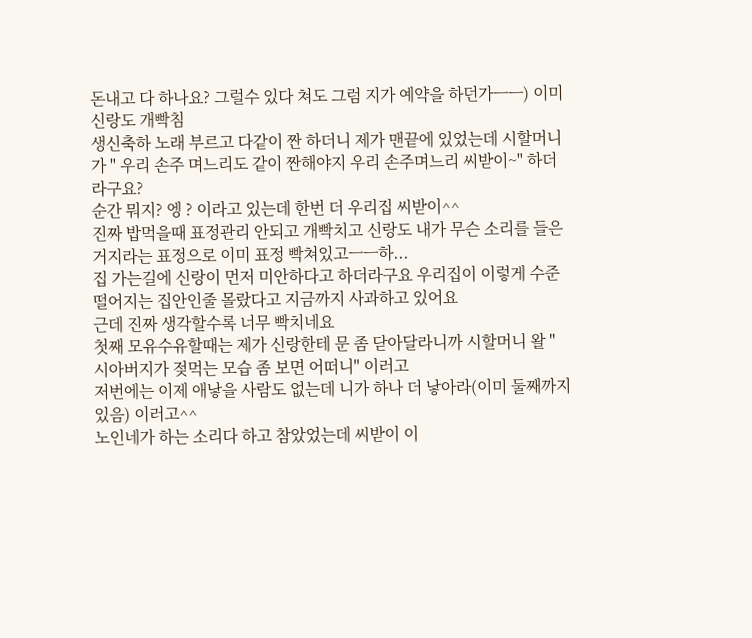돈내고 다 하나요? 그럴수 있다 쳐도 그럼 지가 예약을 하던가ㅡㅡ) 이미 신랑도 개빡침
생신축하 노래 부르고 다같이 짠 하더니 제가 맨끝에 있었는데 시할머니가 " 우리 손주 며느리도 같이 짠해야지 우리 손주며느리 씨받이~" 하더라구요?
순간 뭐지? 엥 ? 이라고 있는데 한번 더 우리집 씨받이^^
진짜 밥먹을때 표정관리 안되고 개빡치고 신랑도 내가 무슨 소리를 들은거지라는 표정으로 이미 표정 빡쳐있고ㅡㅡ하...
집 가는길에 신랑이 먼저 미안하다고 하더라구요 우리집이 이렇게 수준떨어지는 집안인줄 몰랐다고 지금까지 사과하고 있어요
근데 진짜 생각할수록 너무 빡치네요
첫째 모유수유할때는 제가 신랑한테 문 좀 닫아달라니까 시할머니 왈 " 시아버지가 젖먹는 모습 좀 보면 어떠니" 이러고
저번에는 이제 애낳을 사람도 없는데 니가 하나 더 낳아라(이미 둘째까지 있음) 이러고^^
노인네가 하는 소리다 하고 참았었는데 씨받이 이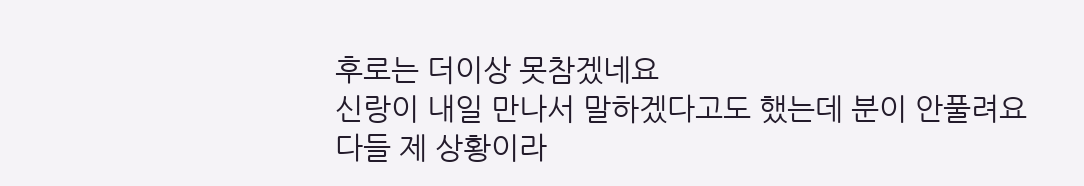후로는 더이상 못참겠네요
신랑이 내일 만나서 말하겠다고도 했는데 분이 안풀려요
다들 제 상황이라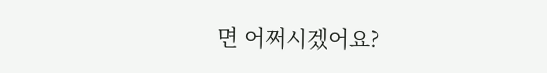면 어쩌시겠어요?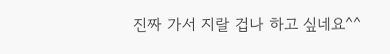진짜 가서 지랄 겁나 하고 싶네요^^